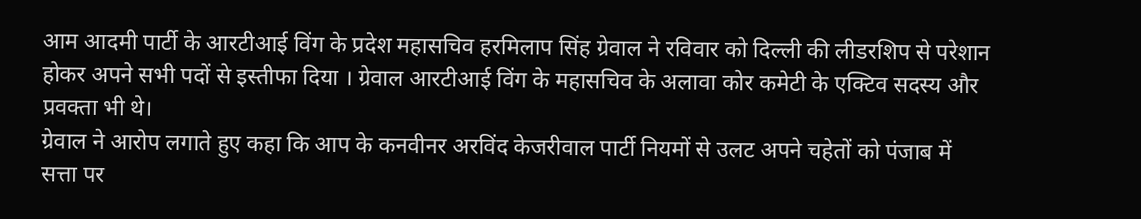आम आदमी पार्टी के आरटीआई विंग के प्रदेश महासचिव हरमिलाप सिंह ग्रेवाल ने रविवार को दिल्ली की लीडरशिप से परेशान होकर अपने सभी पदों से इस्तीफा दिया । ग्रेवाल आरटीआई विंग के महासचिव के अलावा कोर कमेटी के एक्टिव सदस्य और प्रवक्ता भी थे।
ग्रेवाल ने आरोप लगाते हुए कहा कि आप के कनवीनर अरविंद केजरीवाल पार्टी नियमों से उलट अपने चहेतों को पंजाब में सत्ता पर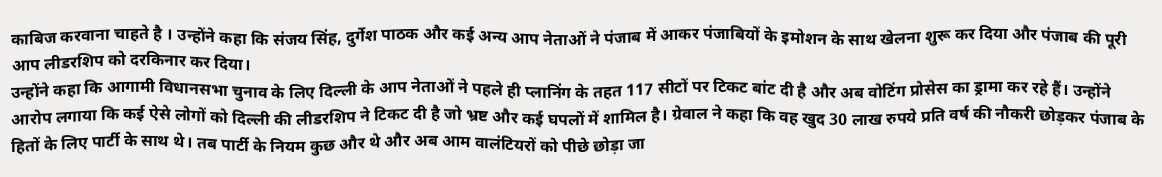काबिज करवाना चाहते है । उन्होंने कहा कि संजय सिंह, दुर्गेश पाठक और कई अन्य आप नेताओं ने पंजाब में आकर पंजाबियों के इमोशन के साथ खेलना शुरू कर दिया और पंजाब की पूरी आप लीडरशिप को दरकिनार कर दिया।
उन्होंने कहा कि आगामी विधानसभा चुनाव के लिए दिल्ली के आप नेताओं ने पहले ही प्लानिंग के तहत 117 सीटों पर टिकट बांट दी है और अब वोटिंग प्रोसेस का ड्रामा कर रहे हैं। उन्होंने आरोप लगाया कि कई ऐसे लोगों को दिल्ली की लीडरशिप ने टिकट दी है जो भ्रष्ट और कई घपलों में शामिल है। ग्रेवाल ने कहा कि वह खुद 30 लाख रुपये प्रति वर्ष की नौकरी छोड़कर पंजाब के हितों के लिए पार्टी के साथ थे। तब पार्टी के नियम कुछ और थे और अब आम वालंटियरों को पीछे छोड़ा जा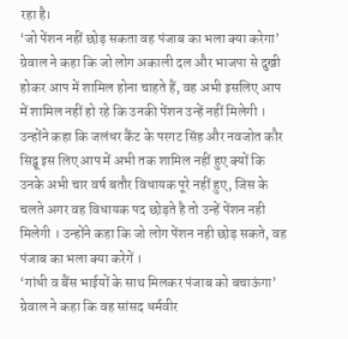रहा है।
‘जो पेंशन नहीं छोड़ सकता वह पंजाब का भला क्या करेगा’
ग्रेवाल ने कहा कि जो लोग अकाली दल और भाजपा से दुखी होकर आप में शामिल होना चाहते हैं, वह अभी इसलिए आप में शामिल नहीं हो रहे कि उनकी पेंशन उन्हें नहीं मिलेगी ।
उन्होंने कहा कि जलंधर कैंट के परगट सिंह और नवजोत कौर सिद्वू इस लिए आप में अभी तक शामिल नहीं हुए क्यों कि उनके अभी चार वर्ष बतौर विधायक पूरे नहीं हुए, जिस के चलते अगर वह विधायक पद छोड़ते है तो उन्हें पेंशन नही मिलेगी । उन्होंने कहा कि जो लोग पेंशन नही छोड़ सकते, वह पंजाब का भला क्या करेगें ।
‘गांधी व बैंस भाईयों के साथ मिलकर पंजाब को बचाऊंगा’
ग्रेवाल ने कहा कि वह सांसद धर्मवीर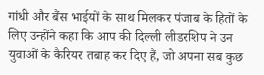गांधी और बैंस भाईयों के साथ मिलकर पंजाब के हितों के लिए उन्होंने कहा कि आप की दिल्ली लीडरशिप ने उन युवाओं के कैरियर तबाह कर दिए हैं, जो अपना सब कुछ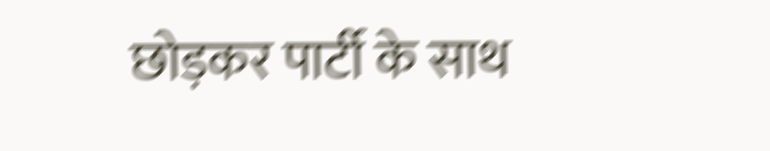छोड़कर पार्टी के साथ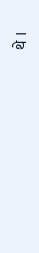थे ।